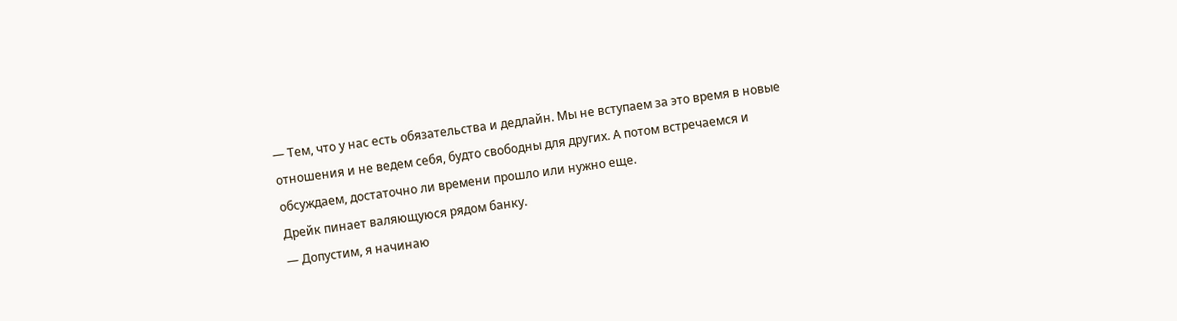— Тем, что у нас есть обязательства и дедлайн. Мы не вступаем за это время в новые отношения и не ведем себя, будто свободны для других. А потом встречаемся и обсуждаем, достаточно ли времени прошло или нужно еще.
Дрейк пинает валяющуюся рядом банку.
— Допустим, я начинаю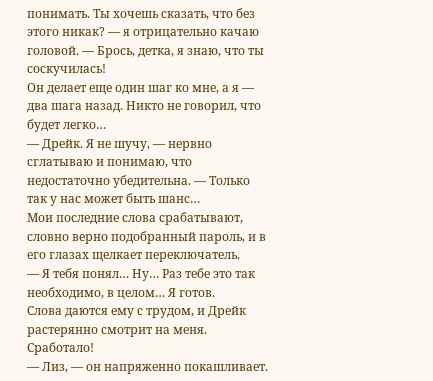понимать. Ты хочешь сказать, что без этого никак? — я отрицательно качаю головой. — Брось, детка, я знаю, что ты соскучилась!
Он делает еще один шаг ко мне, а я — два шага назад. Никто не говорил, что будет легко…
— Дрейк. Я не шучу, — нервно сглатываю и понимаю, что недостаточно убедительна. — Только так у нас может быть шанс…
Мои последние слова срабатывают, словно верно подобранный пароль, и в его глазах щелкает переключатель.
— Я тебя понял… Ну… Раз тебе это так необходимо, в целом… Я готов.
Слова даются ему с трудом, и Дрейк растерянно смотрит на меня. Сработало!
— Лиз, — он напряженно покашливает.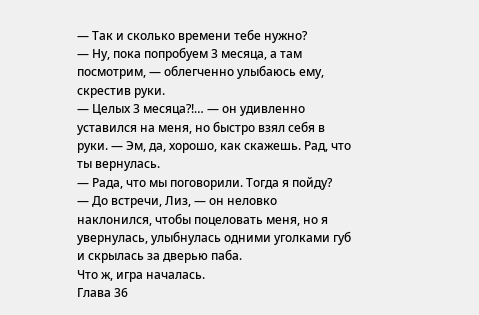— Так и сколько времени тебе нужно?
— Ну, пока попробуем 3 месяца, а там посмотрим, — облегченно улыбаюсь ему, скрестив руки.
— Целых 3 месяца?!… — он удивленно уставился на меня, но быстро взял себя в руки. — Эм, да, хорошо, как скажешь. Рад, что ты вернулась.
— Рада, что мы поговорили. Тогда я пойду?
— До встречи, Лиз, — он неловко наклонился, чтобы поцеловать меня, но я увернулась, улыбнулась одними уголками губ и скрылась за дверью паба.
Что ж, игра началась.
Глава 36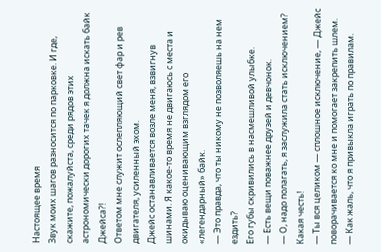Настоящее время
Звук моих шагов разносится по парковке. И где, скажите, пожалуйста, среди рядов этих астрономически дорогих тачек я должна искать байк Джейса?!
Ответом мне служит ослепляющий свет фар и рев двигателя, усиленный эхом.
Джейс останавливается возле меня, взвигнув шинами. Я какое-то время не двигаюсь с места и окидываю оценивающим взглядом его «легендарный» байк.
— Это правда, что ты никому не позволяешь на нем ездить?
Его губы скривились в насмешливой улыбке.
— Есть вещи поважнее друзей и девчонок.
— О, надо полагать, я заслужила стать исключением? Какая честь!
— Ты вся целиком — сплошное исключение, — Джейс поворачивается ко мне и помогает закрепить шлем.
— Как жаль, что я привыкла играть по правилам.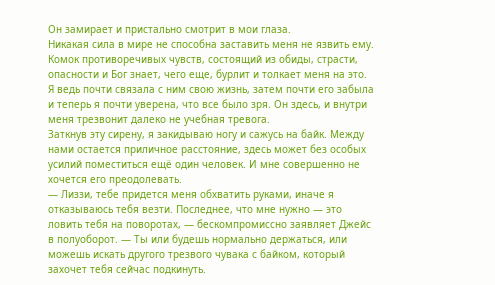Он замирает и пристально смотрит в мои глаза.
Никакая сила в мире не способна заставить меня не язвить ему. Комок противоречивых чувств, состоящий из обиды, страсти, опасности и Бог знает, чего еще, бурлит и толкает меня на это. Я ведь почти связала с ним свою жизнь, затем почти его забыла и теперь я почти уверена, что все было зря. Он здесь, и внутри меня трезвонит далеко не учебная тревога.
Заткнув эту сирену, я закидываю ногу и сажусь на байк. Между нами остается приличное расстояние, здесь может без особых усилий поместиться ещё один человек. И мне совершенно не хочется его преодолевать.
— Лиззи, тебе придется меня обхватить руками, иначе я отказываюсь тебя везти. Последнее, что мне нужно — это ловить тебя на поворотах, — бескомпромиссно заявляет Джейс в полуоборот. — Ты или будешь нормально держаться, или можешь искать другого трезвого чувака с байком, который захочет тебя сейчас подкинуть.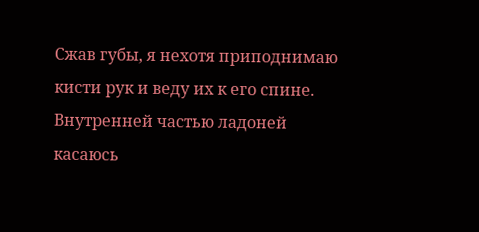Сжав губы, я нехотя приподнимаю кисти рук и веду их к его спине. Внутренней частью ладоней касаюсь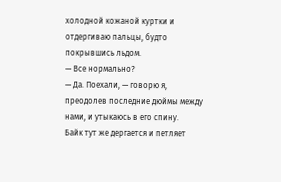холодной кожаной куртки и отдергиваю пальцы, будто покрывшись льдом.
— Все нормально?
— Да. Поехали, — говорю я, преодолев последние дюймы между нами, и утыкаюсь в его спину.
Байк тут же дергается и петляет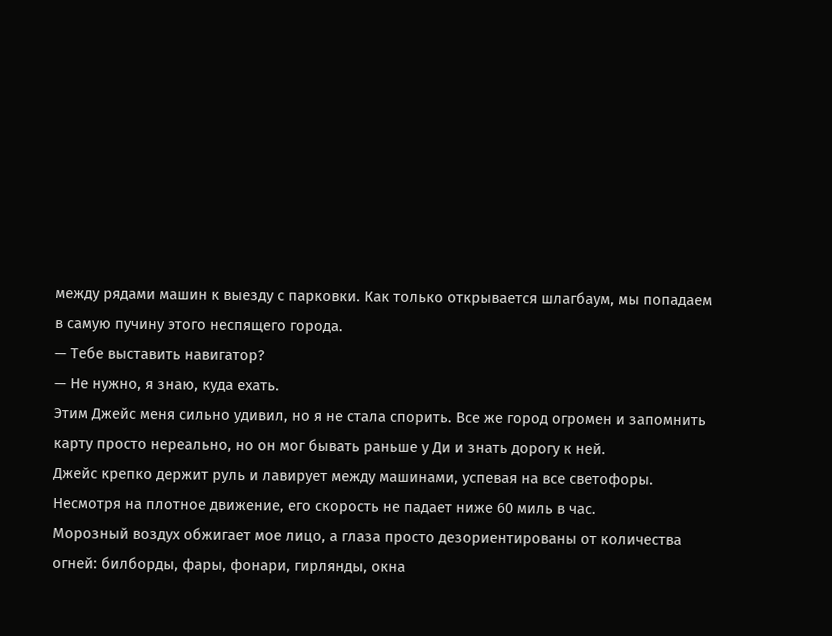между рядами машин к выезду с парковки. Как только открывается шлагбаум, мы попадаем в самую пучину этого неспящего города.
— Тебе выставить навигатор?
— Не нужно, я знаю, куда ехать.
Этим Джейс меня сильно удивил, но я не стала спорить. Все же город огромен и запомнить карту просто нереально, но он мог бывать раньше у Ди и знать дорогу к ней.
Джейс крепко держит руль и лавирует между машинами, успевая на все светофоры. Несмотря на плотное движение, его скорость не падает ниже 60 миль в час.
Морозный воздух обжигает мое лицо, а глаза просто дезориентированы от количества огней: билборды, фары, фонари, гирлянды, окна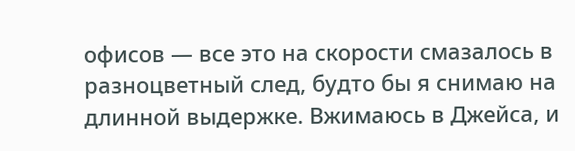офисов — все это на скорости смазалось в разноцветный след, будто бы я снимаю на длинной выдержке. Вжимаюсь в Джейса, и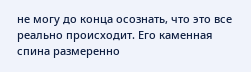не могу до конца осознать, что это все реально происходит. Его каменная спина размеренно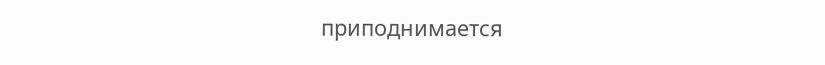приподнимается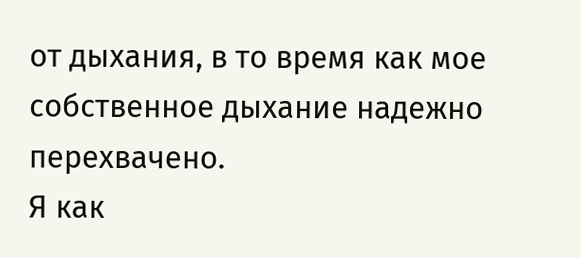от дыхания, в то время как мое собственное дыхание надежно перехвачено.
Я как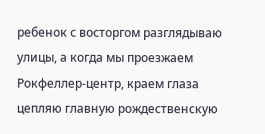ребенок с восторгом разглядываю улицы, а когда мы проезжаем Рокфеллер-центр, краем глаза цепляю главную рождественскую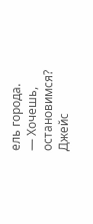ель города.
— Хочешь, остановимся?
Джейс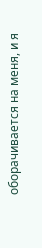оборачивается на меня, и я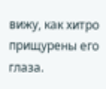вижу, как хитро прищурены его глаза.